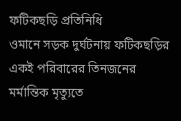ফটিকছড়ি প্রতিনিধি
ওমানে সড়ক দুর্ঘটনায় ফটিকছড়ির একই পরিবারের তিনজনের মর্মান্তিক মৃত্যুতে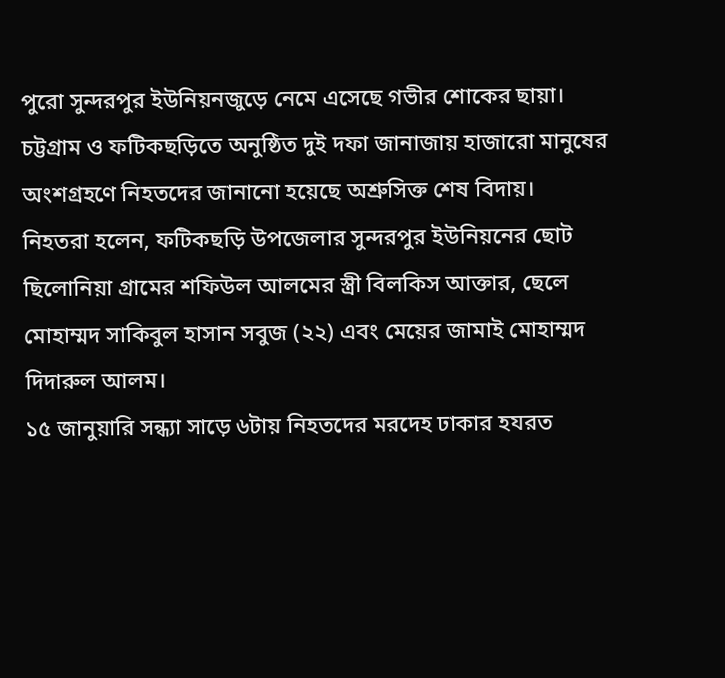পুরো সুন্দরপুর ইউনিয়নজুড়ে নেমে এসেছে গভীর শোকের ছায়া। চট্টগ্রাম ও ফটিকছড়িতে অনুষ্ঠিত দুই দফা জানাজায় হাজারো মানুষের অংশগ্রহণে নিহতদের জানানো হয়েছে অশ্রুসিক্ত শেষ বিদায়।
নিহতরা হলেন, ফটিকছড়ি উপজেলার সুন্দরপুর ইউনিয়নের ছোট ছিলোনিয়া গ্রামের শফিউল আলমের স্ত্রী বিলকিস আক্তার, ছেলে মোহাম্মদ সাকিবুল হাসান সবুজ (২২) এবং মেয়ের জামাই মোহাম্মদ দিদারুল আলম।
১৫ জানুয়ারি সন্ধ্যা সাড়ে ৬টায় নিহতদের মরদেহ ঢাকার হযরত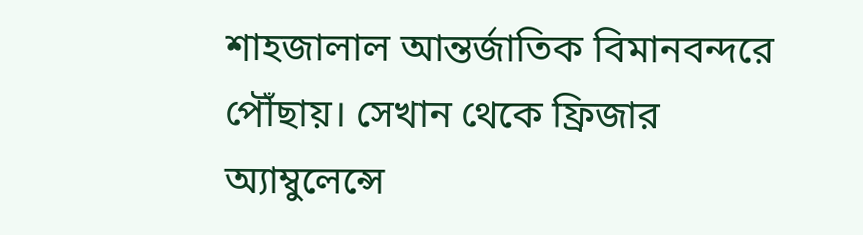শাহজালাল আন্তর্জাতিক বিমানবন্দরে পৌঁছায়। সেখান থেকে ফ্রিজার অ্যাম্বুলেন্সে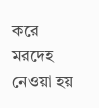করে মরদেহ নেওয়া হয়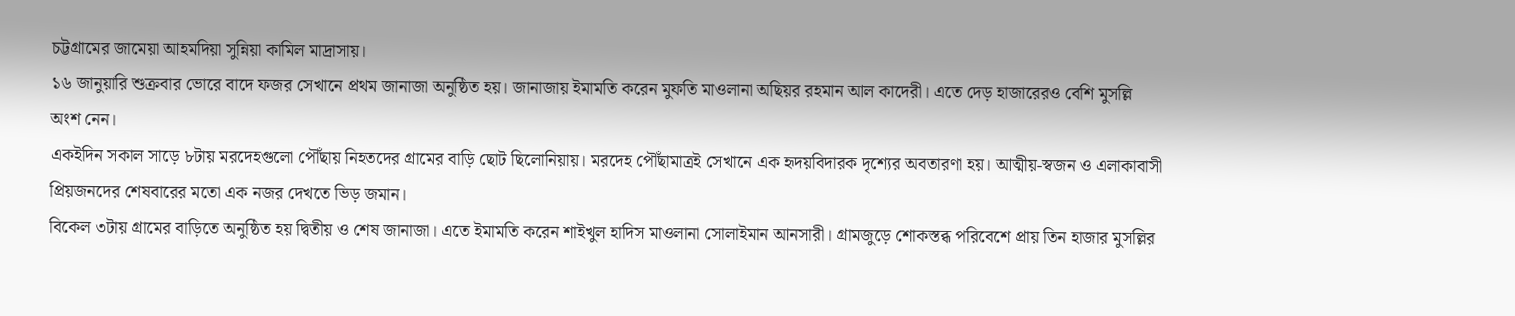চট্টগ্রামের জামেয়া আহমদিয়া সুন্নিয়া কামিল মাদ্রাসায়।
১৬ জানুয়ারি শুক্রবার ভোরে বাদে ফজর সেখানে প্রথম জানাজা অনুষ্ঠিত হয়। জানাজায় ইমামতি করেন মুফতি মাওলানা অছিয়র রহমান আল কাদেরী। এতে দেড় হাজারেরও বেশি মুসল্লি অংশ নেন।
একইদিন সকাল সাড়ে ৮টায় মরদেহগুলো পৌঁছায় নিহতদের গ্রামের বাড়ি ছোট ছিলোনিয়ায়। মরদেহ পৌঁছামাত্রই সেখানে এক হৃদয়বিদারক দৃশ্যের অবতারণা হয়। আত্মীয়-স্বজন ও এলাকাবাসী প্রিয়জনদের শেষবারের মতো এক নজর দেখতে ভিড় জমান।
বিকেল ৩টায় গ্রামের বাড়িতে অনুষ্ঠিত হয় দ্বিতীয় ও শেষ জানাজা। এতে ইমামতি করেন শাইখুল হাদিস মাওলানা সোলাইমান আনসারী। গ্রামজুড়ে শোকস্তব্ধ পরিবেশে প্রায় তিন হাজার মুসল্লির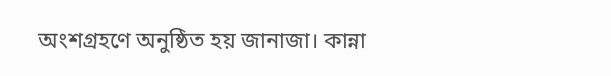অংশগ্রহণে অনুষ্ঠিত হয় জানাজা। কান্না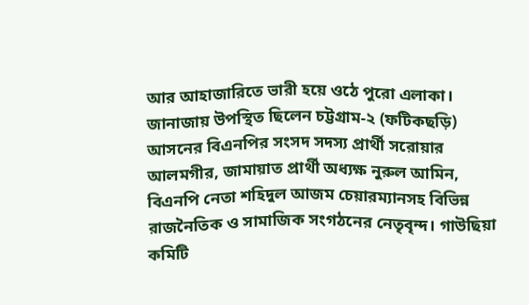আর আহাজারিতে ভারী হয়ে ওঠে পুরো এলাকা।
জানাজায় উপস্থিত ছিলেন চট্টগ্রাম-২ (ফটিকছড়ি) আসনের বিএনপির সংসদ সদস্য প্রার্থী সরোয়ার আলমগীর, জামায়াত প্রার্থী অধ্যক্ষ নুরুল আমিন, বিএনপি নেতা শহিদুল আজম চেয়ারম্যানসহ বিভিন্ন রাজনৈতিক ও সামাজিক সংগঠনের নেতৃবৃন্দ। গাউছিয়া কমিটি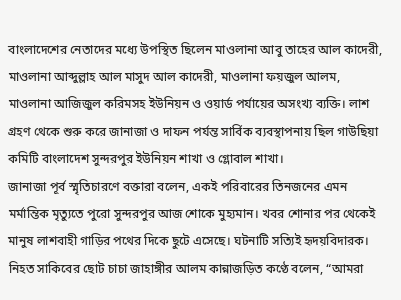বাংলাদেশের নেতাদের মধ্যে উপস্থিত ছিলেন মাওলানা আবু তাহের আল কাদেরী, মাওলানা আব্দুল্লাহ আল মাসুদ আল কাদেরী, মাওলানা ফয়জুল আলম, মাওলানা আজিজুল করিমসহ ইউনিয়ন ও ওয়ার্ড পর্যায়ের অসংখ্য ব্যক্তি। লাশ গ্রহণ থেকে শুরু করে জানাজা ও দাফন পর্যন্ত সার্বিক ব্যবস্থাপনায় ছিল গাউছিয়া কমিটি বাংলাদেশ সুন্দরপুর ইউনিয়ন শাখা ও গ্লোবাল শাখা।
জানাজা পূর্ব স্মৃতিচারণে বক্তারা বলেন, একই পরিবারের তিনজনের এমন মর্মান্তিক মৃত্যুতে পুরো সুন্দরপুর আজ শোকে মুহ্যমান। খবর শোনার পর থেকেই মানুষ লাশবাহী গাড়ির পথের দিকে ছুটে এসেছে। ঘটনাটি সত্যিই হৃদয়বিদারক।
নিহত সাকিবের ছোট চাচা জাহাঙ্গীর আলম কান্নাজড়িত কণ্ঠে বলেন, “আমরা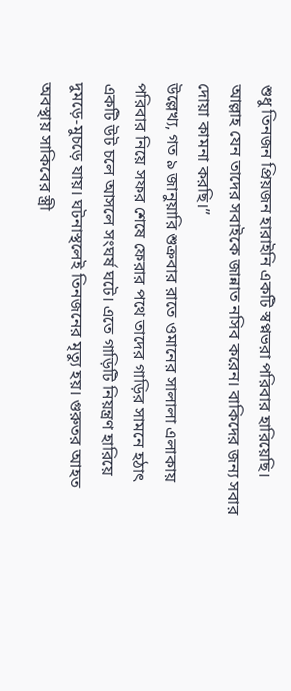শুধু তিনজন প্রিয়জন হারাইনি একটি স্বপ্নভরা পরিবার হারিয়েছি। আল্লাহ যেন তাদের সবাইকে জান্নাত নসিব করেন। বাকিদের জন্য সবার দোয়া কামনা করছি।”
উল্লেখ্য, গত ৯ জানুয়ারি শুক্রবার রাতে ওমানের সালালা এলাকায় পরিবার নিয়ে সফর শেষে ফেরার পথে তাদের গাড়ির সামনে হঠাৎ একটি উট চলে আসলে সংঘর্ষ ঘটে। এতে গাড়িটি নিয়ন্ত্রণ হারিয়ে দুমড়ে-মুচড়ে যায়। ঘটনাস্থলেই তিনজনের মৃত্যু হয়। গুরুতর আহত অবস্থায় সাকিবের স্ত্রী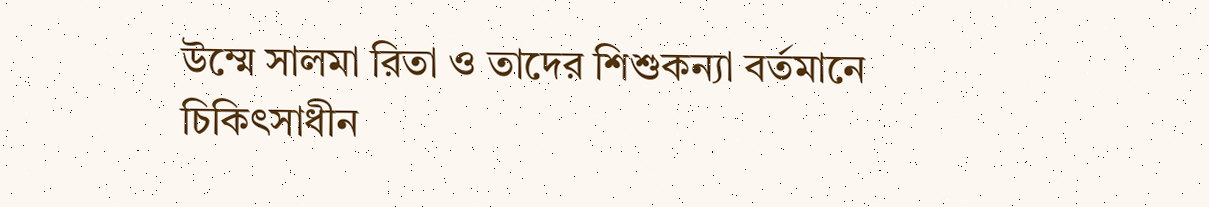উম্মে সালমা রিতা ও তাদের শিশুকন্যা বর্তমানে চিকিৎসাধীন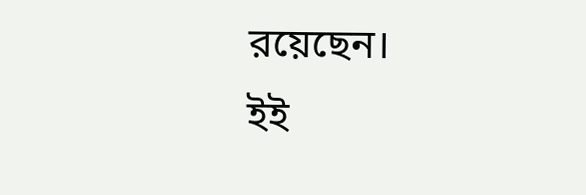রয়েছেন।
ইই